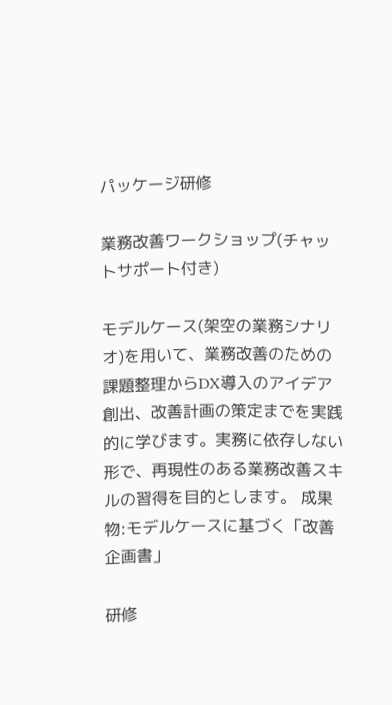パッケージ研修

業務改善ワークショップ(チャットサポート付き)

モデルケース(架空の業務シナリオ)を用いて、業務改善のための課題整理からDX導入のアイデア創出、改善計画の策定までを実践的に学びます。実務に依存しない形で、再現性のある業務改善スキルの習得を目的とします。 成果物:モデルケースに基づく「改善企画書」

研修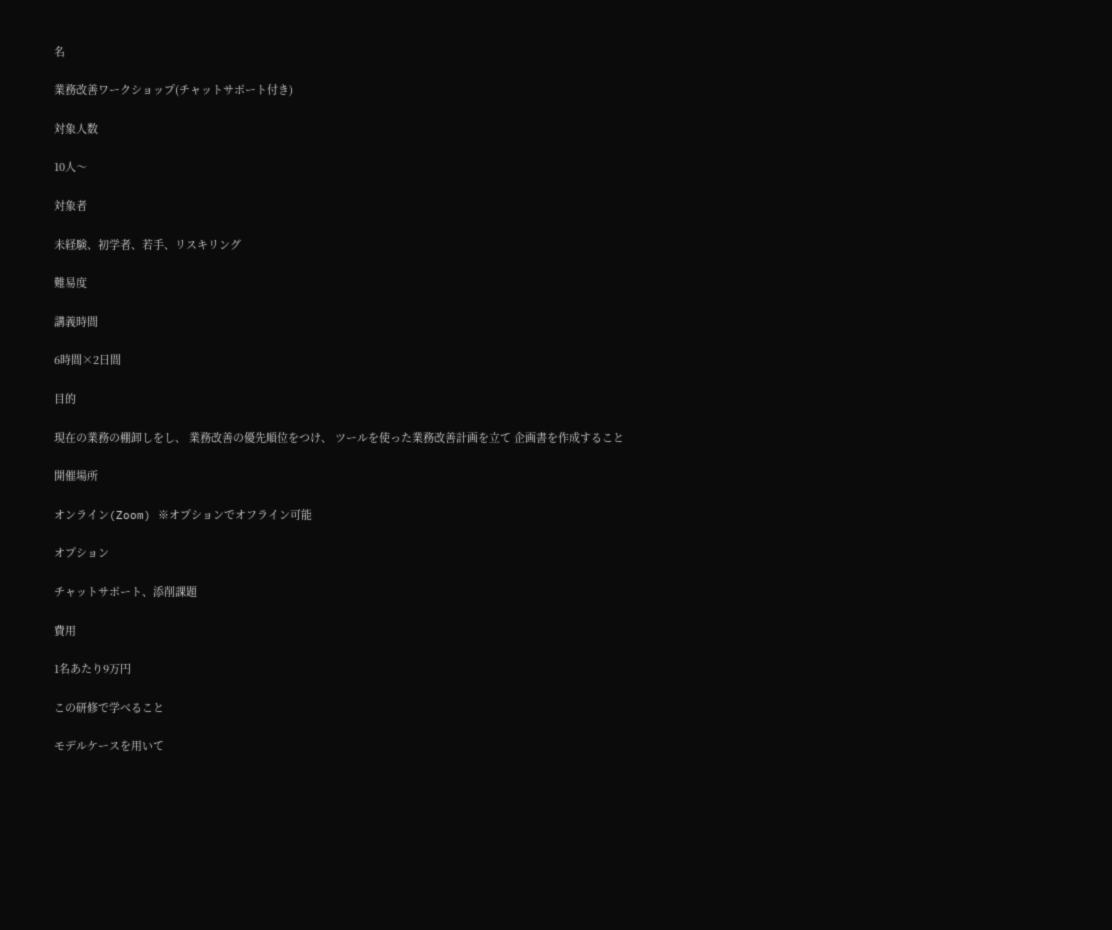名

業務改善ワークショップ(チャットサポート付き)

対象人数

10人〜

対象者

未経験、初学者、若手、リスキリング

難易度

講義時間

6時間×2日間

目的

現在の業務の棚卸しをし、 業務改善の優先順位をつけ、 ツールを使った業務改善計画を立て 企画書を作成すること

開催場所

オンライン(Zoom) ※オプションでオフライン可能

オプション

チャットサポート、添削課題

費用

1名あたり9万円

この研修で学べること

モデルケースを用いて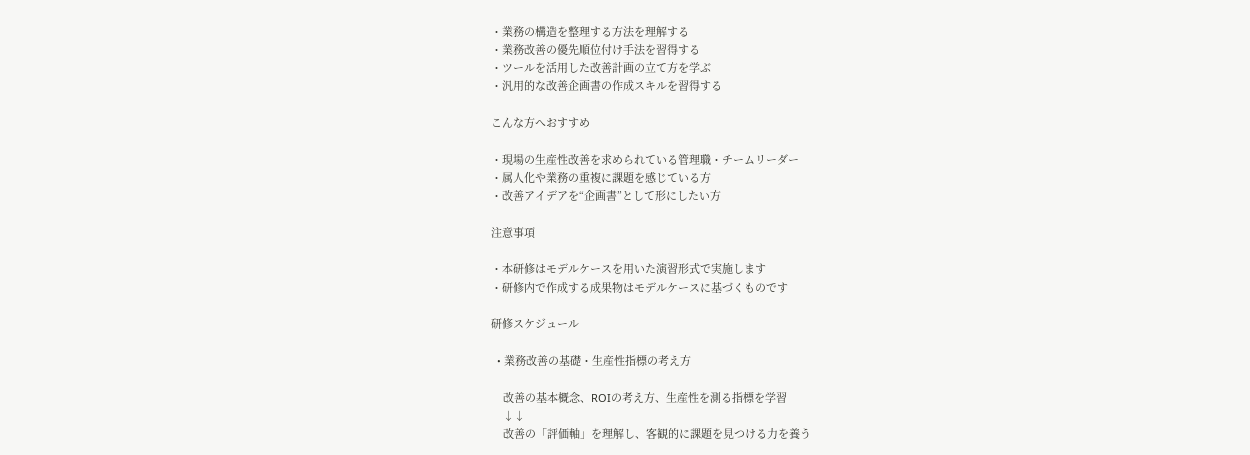・業務の構造を整理する方法を理解する
・業務改善の優先順位付け手法を習得する
・ツールを活用した改善計画の立て方を学ぶ
・汎用的な改善企画書の作成スキルを習得する

こんな方へおすすめ

・現場の生産性改善を求められている管理職・チームリーダー
・属人化や業務の重複に課題を感じている方
・改善アイデアを“企画書”として形にしたい方

注意事項

・本研修はモデルケースを用いた演習形式で実施します
・研修内で作成する成果物はモデルケースに基づくものです

研修スケジュール

  • 業務改善の基礎・生産性指標の考え方

    改善の基本概念、ROIの考え方、生産性を測る指標を学習
    ↓↓
    改善の「評価軸」を理解し、客観的に課題を見つける力を養う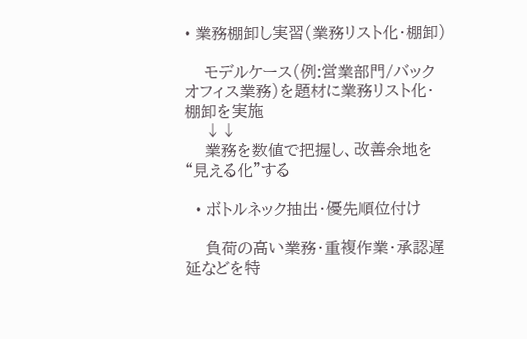• 業務棚卸し実習(業務リスト化・棚卸)

    モデルケース(例:営業部門/バックオフィス業務)を題材に業務リスト化・棚卸を実施
    ↓↓
    業務を数値で把握し、改善余地を“見える化”する

  • ボトルネック抽出・優先順位付け

    負荷の高い業務・重複作業・承認遅延などを特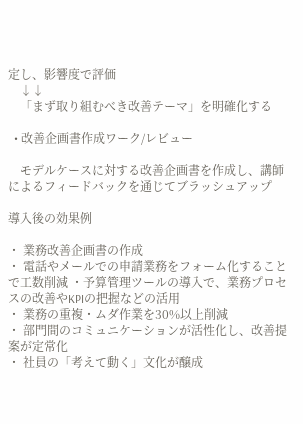定し、影響度で評価
    ↓↓
    「まず取り組むべき改善テーマ」を明確化する

  • 改善企画書作成ワーク/レビュー

    モデルケースに対する改善企画書を作成し、講師によるフィードバックを通じてブラッシュアップ

導入後の効果例

・ 業務改善企画書の作成
・ 電話やメールでの申請業務をフォーム化することで工数削減 ・予算管理ツールの導入で、業務プロセスの改善やKPIの把握などの活用
・ 業務の重複・ムダ作業を30%以上削減
・ 部門間のコミュニケーションが活性化し、改善提案が定常化
・ 社員の「考えて動く」文化が醸成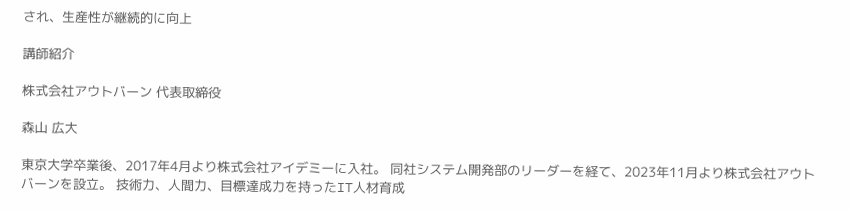され、生産性が継続的に向上

講師紹介

株式会社アウトバーン 代表取締役

森山 広大

東京大学卒業後、2017年4月より株式会社アイデミーに入社。 同社システム開発部のリーダーを経て、2023年11月より株式会社アウトバーンを設立。 技術力、人間力、目標達成力を持ったIT人材育成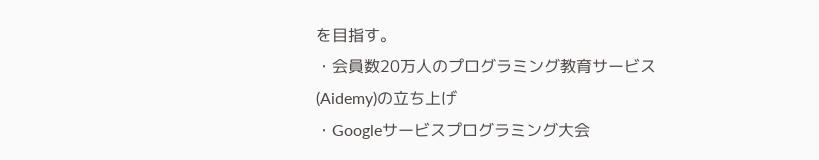を目指す。
・会員数20万人のプログラミング教育サービス(Aidemy)の立ち上げ
・Googleサービスプログラミング大会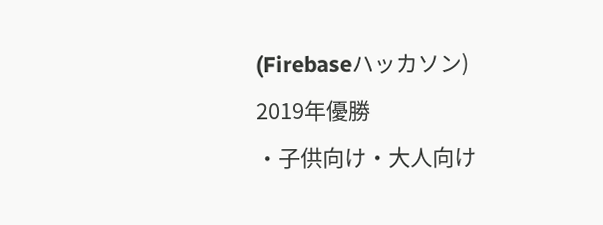(Firebaseハッカソン) 2019年優勝
・子供向け・大人向け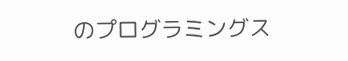のプログラミングス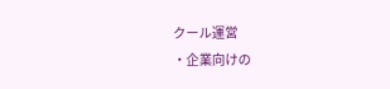クール運営
・企業向けの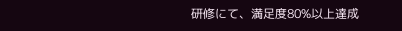研修にて、満足度80%以上達成